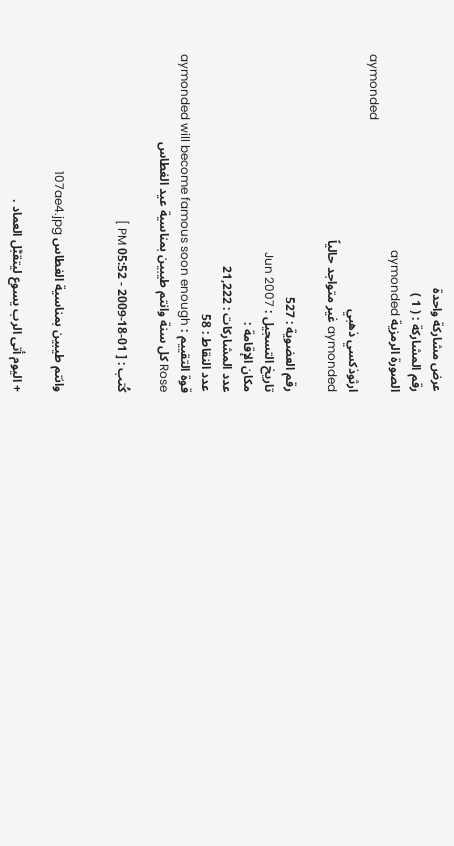عرض مشاركة واحدة
رقم المشاركة : ( 1 )
الصورة الرمزية aymonded
aymonded
ارثوذكسي ذهبي
aymonded غير متواجد حالياً

رقم العضوية : 527
تاريخ التسجيل : Jun 2007
مكان الإقامة :
عدد المشاركات : 21,222
عدد النقاط : 58
قوة التقييم : aymonded will become famous soon enough
Rose كل سنة وانتم طيبين بمناسية عيد الغطاس

كُتب : [ 01-18-2009 - 05:52 PM ]


وانتم طيبين بمناسية الغطاس 107ae4.jpg

+ اليوم أتى الرب يسوع ليتقبَّل العماد .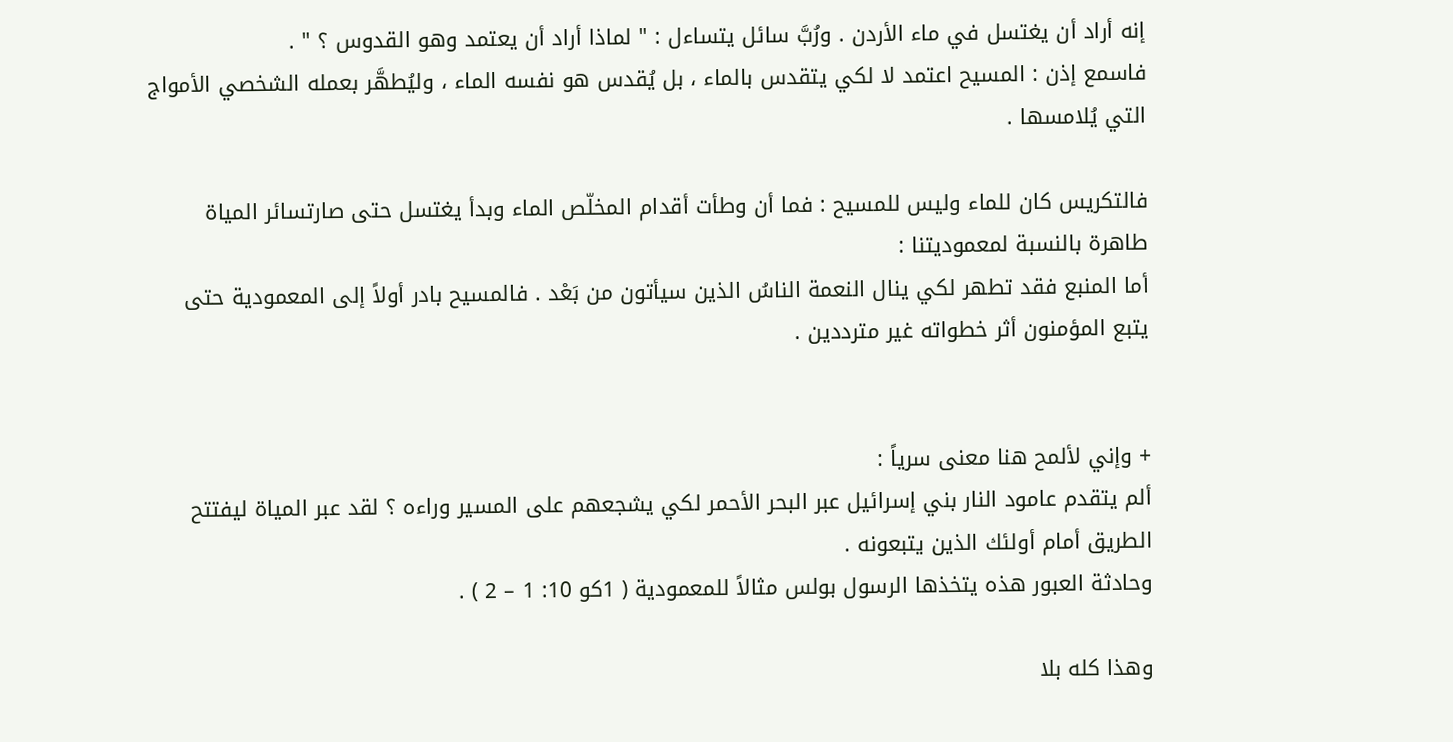إنه أراد أن يغتسل في ماء الأردن . ورُبَّ سائل يتساءل : " لماذا أراد أن يعتمد وهو القدوس ؟ " .
فاسمع إذن : المسيح اعتمد لا لكي يتقدس بالماء ، بل يُقدس هو نفسه الماء ، وليُطهَّر بعمله الشخصي الأمواج التي يُلامسها .

فالتكريس كان للماء وليس للمسيح : فما أن وطأت أقدام المخلّص الماء وبدأ يغتسل حتى صارتسائر المياة طاهرة بالنسبة لمعموديتنا :
أما المنبع فقد تطهر لكي ينال النعمة الناسُ الذين سيأتون من بَعْد . فالمسيح بادر أولاً إلى المعمودية حتى يتبع المؤمنون أثر خطواته غير مترددين .


+ وإني لألمح هنا معنى سرياً :
ألم يتقدم عامود النار بني إسرائيل عبر البحر الأحمر لكي يشجعهم على المسير وراءه ؟ لقد عبر المياة ليفتتح الطريق أمام أولئك الذين يتبعونه .
وحادثة العبور هذه يتخذها الرسول بولس مثالاً للمعمودية ( 1كو 10: 1 – 2 ) .

وهذا كله بلا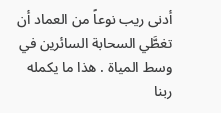أدنى ريب نوعاً من العماد أن تغطَّي السحابة السائرين في وسط المياة . هذا ما يكمله ربنا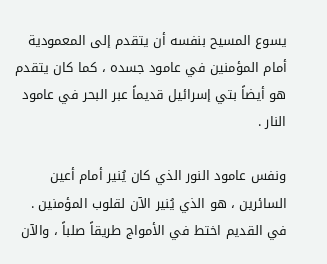يسوع المسيح بنفسه أن يتقدم إلى المعمودية أمام المؤمنين في عامود جسده ، كما كان يتقدم هو أيضاً بتي إسرائيل قديماً عبر البحر في عامود النار .

ونفس عامود النور الذي كان يُنير أمام أعين السائرين ، هو الذي يُنير الآن لقلوب المؤمنين .
في القديم اختط في الأمواج طريقاً صلباً ، والآن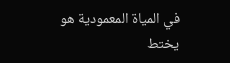في المياة المعمودية هو يختط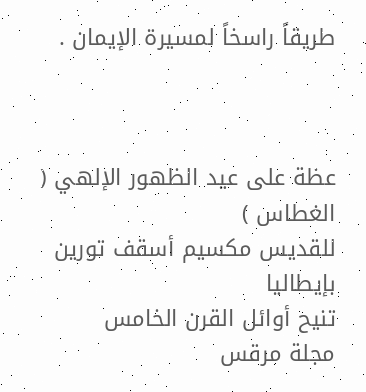طريقاً راسخاً لمسيرة الإيمان .



عظة على عيد الظهور الإلهي ( الغطاس )
للقديس مكسيم أسقف تورين بإيطاليا
تنيح أوائل القرن الخامس
مجلة مرقس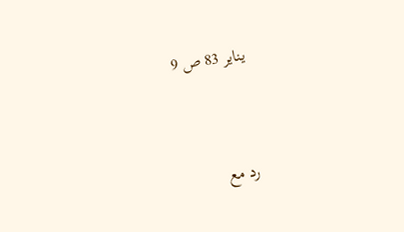يناير 83 ص 9



رد مع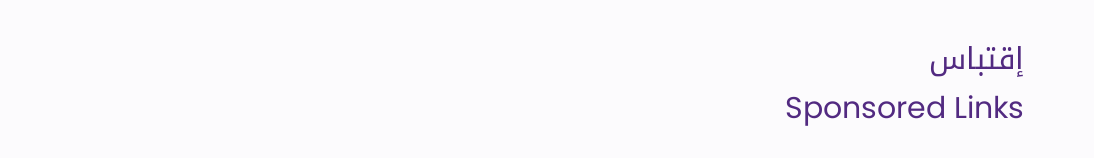إقتباس
Sponsored Links